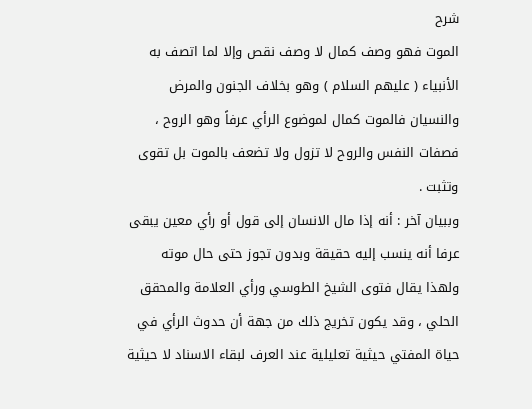شرح
الموت فهو وصف كمال لا وصف نقص وإلا لما اتصف به الأنبياء ( عليهم السلام ) وهو بخلاف الجنون والمرض والنسيان فالموت كمال لموضوع الرأي عرفاً وهو الروح ، فصفات النفس والروح لا تزول ولا تضعف بالموت بل تقوى وتثبت .
وببيان آخر : أنه إذا مال الانسان إلى قول أو رأي معين يبقى عرفا أنه ينسب إليه حقيقة وبدون تجوز حتى حال موته ولهذا يقال فتوى الشيخ الطوسي ورأي العلامة والمحقق الحلي ، وقد يكون تخريج ذلك من جهة أن حدوث الرأي في حياة المفتي حيثية تعليلية عند العرف لبقاء الاسناد لا حيثية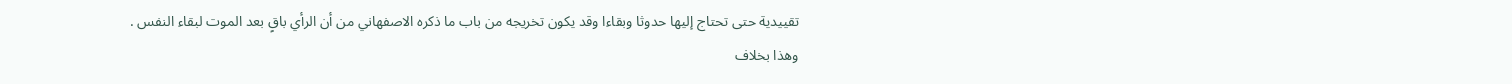تقييدية حتى تحتاج إليها حدوثا وبقاءا وقد يكون تخريجه من باب ما ذكره الاصفهاني من أن الرأي باقٍ بعد الموت لبقاء النفس .
وهذا بخلاف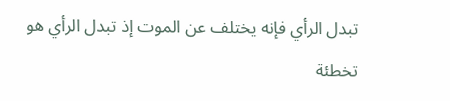تبدل الرأي فإنه يختلف عن الموت إذ تبدل الرأي هو تخطئة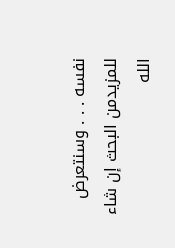نفسه . . . وسنتعرض للمزيدمن البحث إن شاء الله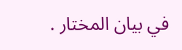في بيان المختار .